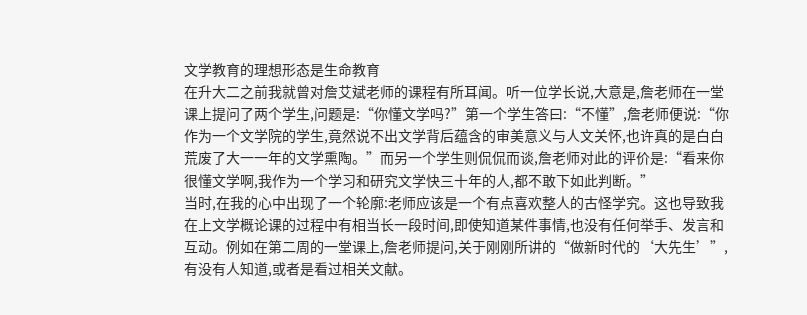文学教育的理想形态是生命教育
在升大二之前我就曾对詹艾斌老师的课程有所耳闻。听一位学长说,大意是,詹老师在一堂课上提问了两个学生,问题是:“你懂文学吗?”第一个学生答曰:“不懂”,詹老师便说:“你作为一个文学院的学生,竟然说不出文学背后蕴含的审美意义与人文关怀,也许真的是白白荒废了大一一年的文学熏陶。”而另一个学生则侃侃而谈,詹老师对此的评价是:“看来你很懂文学啊,我作为一个学习和研究文学快三十年的人,都不敢下如此判断。”
当时,在我的心中出现了一个轮廓:老师应该是一个有点喜欢整人的古怪学究。这也导致我在上文学概论课的过程中有相当长一段时间,即使知道某件事情,也没有任何举手、发言和互动。例如在第二周的一堂课上,詹老师提问,关于刚刚所讲的“做新时代的‘大先生’”,有没有人知道,或者是看过相关文献。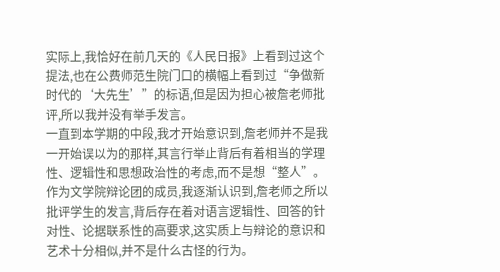实际上,我恰好在前几天的《人民日报》上看到过这个提法,也在公费师范生院门口的横幅上看到过“争做新时代的‘大先生’”的标语,但是因为担心被詹老师批评,所以我并没有举手发言。
一直到本学期的中段,我才开始意识到,詹老师并不是我一开始误以为的那样,其言行举止背后有着相当的学理性、逻辑性和思想政治性的考虑,而不是想“整人”。作为文学院辩论团的成员,我逐渐认识到,詹老师之所以批评学生的发言,背后存在着对语言逻辑性、回答的针对性、论据联系性的高要求,这实质上与辩论的意识和艺术十分相似,并不是什么古怪的行为。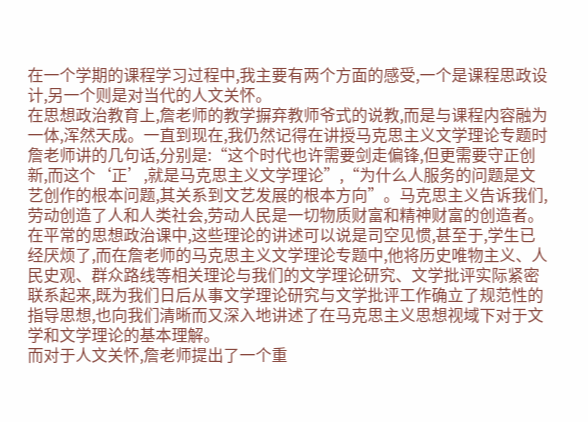在一个学期的课程学习过程中,我主要有两个方面的感受,一个是课程思政设计,另一个则是对当代的人文关怀。
在思想政治教育上,詹老师的教学摒弃教师爷式的说教,而是与课程内容融为一体,浑然天成。一直到现在,我仍然记得在讲授马克思主义文学理论专题时詹老师讲的几句话,分别是:“这个时代也许需要剑走偏锋,但更需要守正创新,而这个‘正’,就是马克思主义文学理论”,“为什么人服务的问题是文艺创作的根本问题,其关系到文艺发展的根本方向”。马克思主义告诉我们,劳动创造了人和人类社会,劳动人民是一切物质财富和精神财富的创造者。在平常的思想政治课中,这些理论的讲述可以说是司空见惯,甚至于,学生已经厌烦了,而在詹老师的马克思主义文学理论专题中,他将历史唯物主义、人民史观、群众路线等相关理论与我们的文学理论研究、文学批评实际紧密联系起来,既为我们日后从事文学理论研究与文学批评工作确立了规范性的指导思想,也向我们清晰而又深入地讲述了在马克思主义思想视域下对于文学和文学理论的基本理解。
而对于人文关怀,詹老师提出了一个重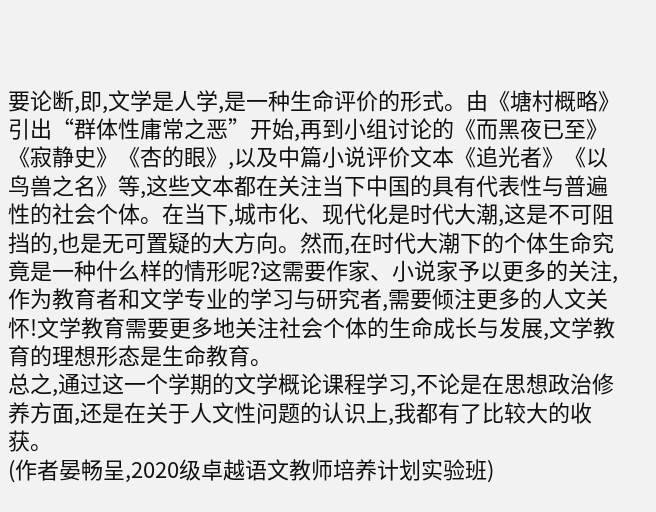要论断,即,文学是人学,是一种生命评价的形式。由《塘村概略》引出“群体性庸常之恶”开始,再到小组讨论的《而黑夜已至》《寂静史》《杏的眼》,以及中篇小说评价文本《追光者》《以鸟兽之名》等,这些文本都在关注当下中国的具有代表性与普遍性的社会个体。在当下,城市化、现代化是时代大潮,这是不可阻挡的,也是无可置疑的大方向。然而,在时代大潮下的个体生命究竟是一种什么样的情形呢?这需要作家、小说家予以更多的关注,作为教育者和文学专业的学习与研究者,需要倾注更多的人文关怀!文学教育需要更多地关注社会个体的生命成长与发展,文学教育的理想形态是生命教育。
总之,通过这一个学期的文学概论课程学习,不论是在思想政治修养方面,还是在关于人文性问题的认识上,我都有了比较大的收获。
(作者晏畅呈,2020级卓越语文教师培养计划实验班)